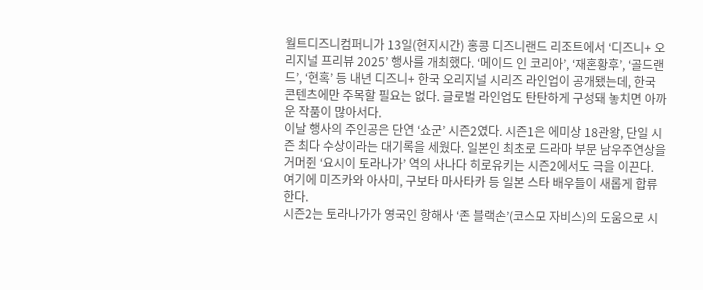월트디즈니컴퍼니가 13일(현지시간) 홍콩 디즈니랜드 리조트에서 ‘디즈니+ 오리지널 프리뷰 2025’ 행사를 개최했다. ‘메이드 인 코리아’, ‘재혼황후’, ‘골드랜드’, ‘현혹’ 등 내년 디즈니+ 한국 오리지널 시리즈 라인업이 공개됐는데, 한국 콘텐츠에만 주목할 필요는 없다. 글로벌 라인업도 탄탄하게 구성돼 놓치면 아까운 작품이 많아서다.
이날 행사의 주인공은 단연 ‘쇼군’ 시즌2였다. 시즌1은 에미상 18관왕, 단일 시즌 최다 수상이라는 대기록을 세웠다. 일본인 최초로 드라마 부문 남우주연상을 거머쥔 ‘요시이 토라나가’ 역의 사나다 히로유키는 시즌2에서도 극을 이끈다. 여기에 미즈카와 아사미, 구보타 마사타카 등 일본 스타 배우들이 새롭게 합류한다.
시즌2는 토라나가가 영국인 항해사 ‘존 블랙손’(코스모 자비스)의 도움으로 시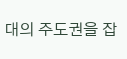대의 주도권을 잡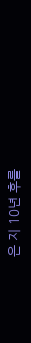은 지 10년 후를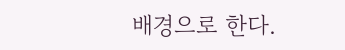배경으로 한다.